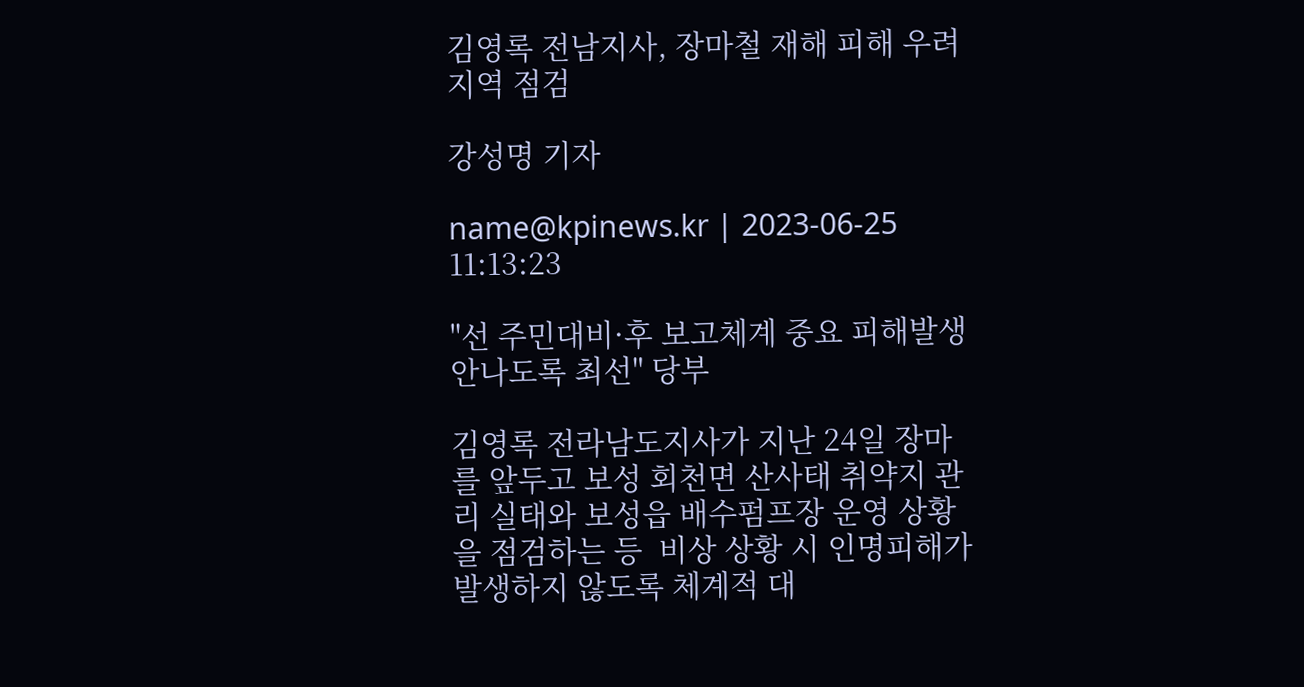김영록 전남지사, 장마철 재해 피해 우려지역 점검

강성명 기자

name@kpinews.kr | 2023-06-25 11:13:23

"선 주민대비·후 보고체계 중요 피해발생 안나도록 최선" 당부

김영록 전라남도지사가 지난 24일 장마를 앞두고 보성 회천면 산사태 취약지 관리 실태와 보성읍 배수펌프장 운영 상황을 점검하는 등  비상 상황 시 인명피해가 발생하지 않도록 체계적 대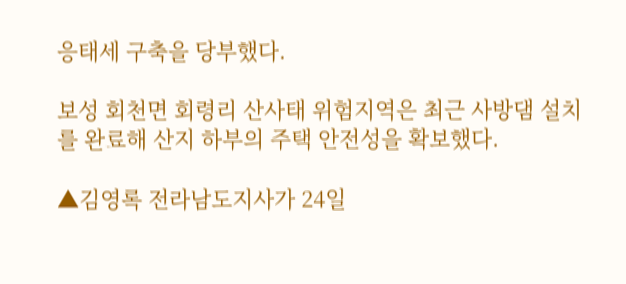응태세 구축을 당부했다.

보성 회천면 회령리 산사태 위험지역은 최근 사방댐 설치를 완료해 산지 하부의 주택 안전성을 확보했다.

▲김영록 전라남도지사가 24일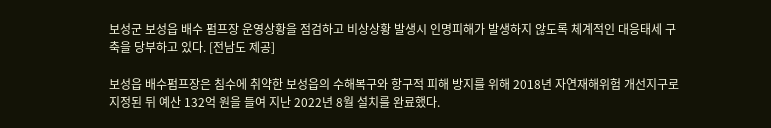보성군 보성읍 배수 펌프장 운영상황을 점검하고 비상상황 발생시 인명피해가 발생하지 않도록 체계적인 대응태세 구축을 당부하고 있다. [전남도 제공]

보성읍 배수펌프장은 침수에 취약한 보성읍의 수해복구와 항구적 피해 방지를 위해 2018년 자연재해위험 개선지구로 지정된 뒤 예산 132억 원을 들여 지난 2022년 8월 설치를 완료했다.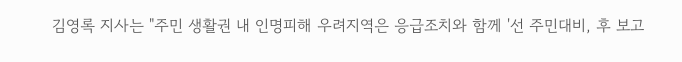김영록 지사는 "주민 생활권 내 인명피해 우려지역은 응급조치와 함께 '선 주민대비, 후 보고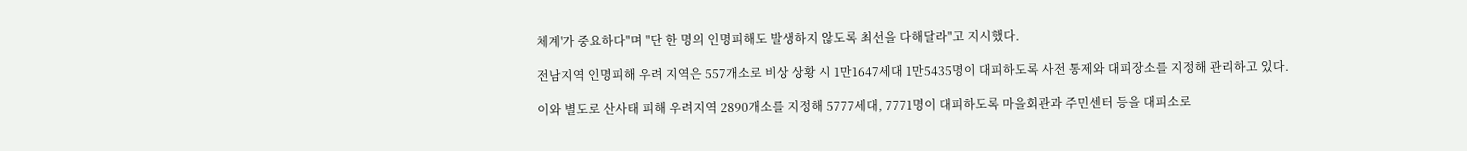체계'가 중요하다"며 "단 한 명의 인명피해도 발생하지 않도록 최선을 다해달라"고 지시했다.

전남지역 인명피해 우려 지역은 557개소로 비상 상황 시 1만1647세대 1만5435명이 대피하도록 사전 통제와 대피장소를 지정해 관리하고 있다.

이와 별도로 산사태 피해 우려지역 2890개소를 지정해 5777세대, 7771명이 대피하도록 마을회관과 주민센터 등을 대피소로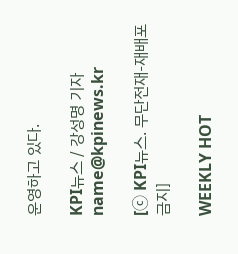운영하고 있다.

KPI뉴스 / 강성명 기자 name@kpinews.kr

[ⓒ KPI뉴스. 무단전재-재배포 금지]

WEEKLY HOT